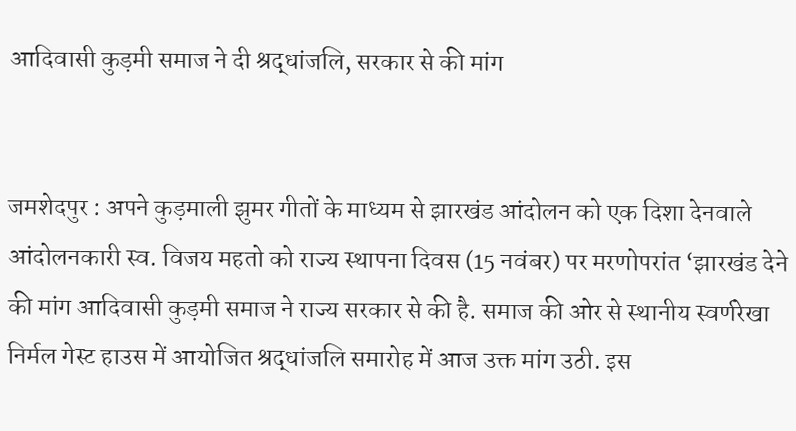आदिवासी कुड़मी समाज ने दी श्रद्धांजलि, सरकार से की मांग


जमशेदपुर : अपने कुड़माली झुमर गीतों के माध्यम से झारखंड आंदोलन को एक दिशा देनवाले आंदोलनकारी स्व. विजय महतो को राज्य स्थापना दिवस (15 नवंबर) पर मरणोपरांत ‘झारखंड देने की मांग आदिवासी कुड़मी समाज ने राज्य सरकार से की है. समाज की ओर से स्थानीय स्वर्णरेखा निर्मल गेस्ट हाउस में आयोजित श्रद्धांजलि समारोह में आज उक्त मांग उठी. इस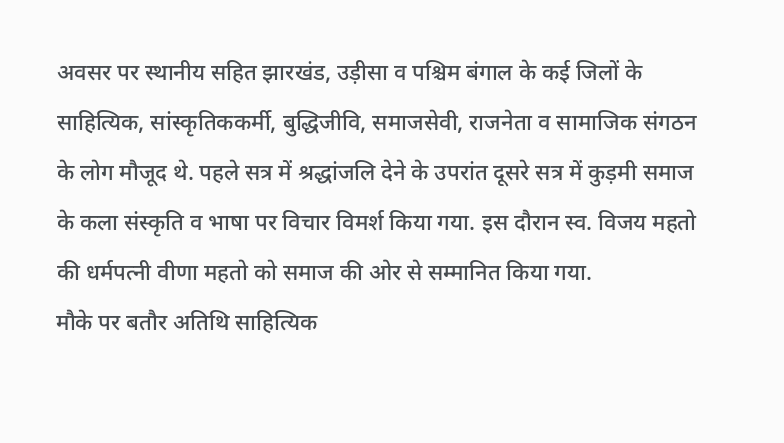अवसर पर स्थानीय सहित झारखंड, उड़ीसा व पश्चिम बंगाल के कई जिलों के साहित्यिक, सांस्कृतिककर्मी, बुद्धिजीवि, समाजसेवी, राजनेता व सामाजिक संगठन के लोग मौजूद थे. पहले सत्र में श्रद्धांजलि देने के उपरांत दूसरे सत्र में कुड़मी समाज के कला संस्कृति व भाषा पर विचार विमर्श किया गया. इस दौरान स्व. विजय महतो की धर्मपत्नी वीणा महतो को समाज की ओर से सम्मानित किया गया.
मौके पर बतौर अतिथि साहित्यिक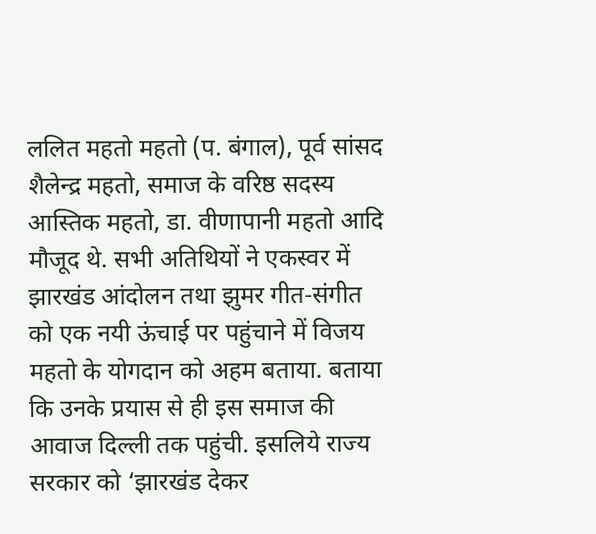ललित महतो महतो (प. बंगाल), पूर्व सांसद शैलेन्द्र महतो, समाज के वरिष्ठ सदस्य आस्तिक महतो, डा. वीणापानी महतो आदि मौजूद थे. सभी अतिथियों ने एकस्वर में झारखंड आंदोलन तथा झुमर गीत-संगीत को एक नयी ऊंचाई पर पहुंचाने में विजय महतो के योगदान को अहम बताया. बताया कि उनके प्रयास से ही इस समाज की आवाज दिल्ली तक पहुंची. इसलिये राज्य सरकार को ‘झारखंड देकर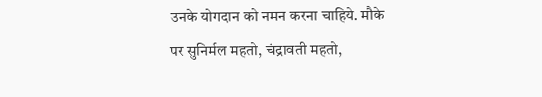उनके योगदान को नमन करना चाहिये. मौके पर सुनिर्मल महतो, चंद्रावती महतो,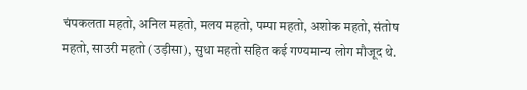चंपकलता महतो, अनिल महतो, मलय महतो, पम्पा महतो, अशोक महतो, संतोष महतो, साउरी महतो (उड़ीसा), सुधा महतो सहित कई गण्यमान्य लोग मौजूद थे.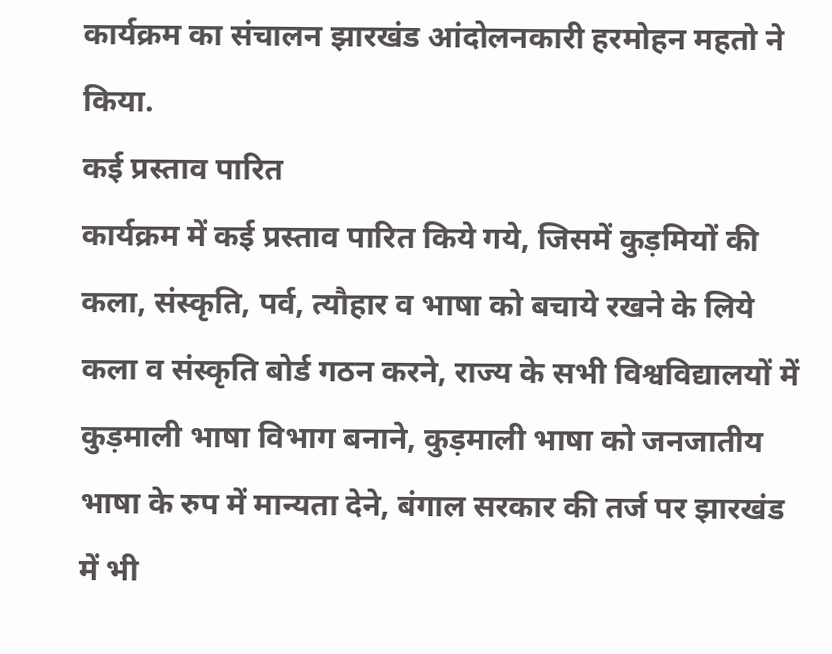कार्यक्रम का संचालन झारखंड आंदोलनकारी हरमोहन महतो ने किया.
कई प्रस्ताव पारित
कार्यक्रम में कई प्रस्ताव पारित किये गये, जिसमें कुड़मियों की कला, संस्कृति, पर्व, त्यौहार व भाषा को बचाये रखने के लिये कला व संस्कृति बोर्ड गठन करने, राज्य के सभी विश्वविद्यालयों में कुड़माली भाषा विभाग बनाने, कुड़माली भाषा को जनजातीय भाषा के रुप में मान्यता देने, बंगाल सरकार की तर्ज पर झारखंड में भी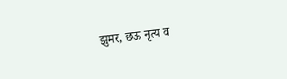झुमर, छऊ नृत्य व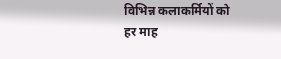विभिन्न कलाकर्मियों को हर माह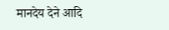मानदेय देने आदि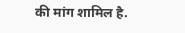की मांग शामिल है.